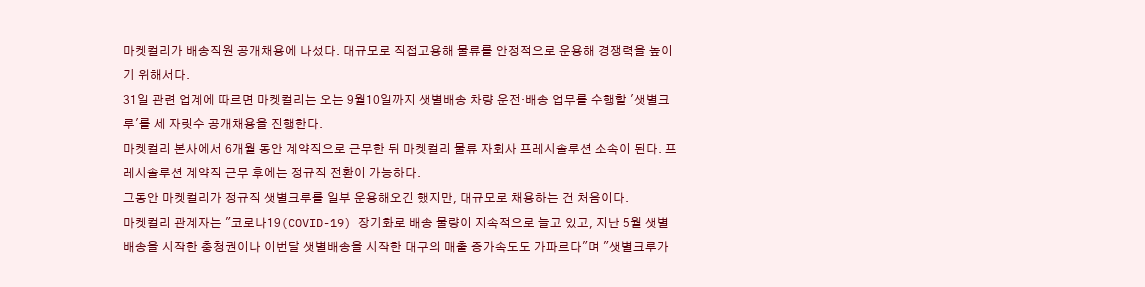마켓컬리가 배송직원 공개채용에 나섰다. 대규모로 직접고용해 물류를 안정적으로 운용해 경쟁력을 높이기 위해서다.
31일 관련 업계에 따르면 마켓컬리는 오는 9월10일까지 샛별배송 차량 운전·배송 업무를 수행할 '샛별크루'를 세 자릿수 공개채용을 진행한다.
마켓컬리 본사에서 6개월 동안 계약직으로 근무한 뒤 마켓컬리 물류 자회사 프레시솔루션 소속이 된다. 프레시솔루션 계약직 근무 후에는 정규직 전환이 가능하다.
그동안 마켓컬리가 정규직 샛별크루를 일부 운용해오긴 했지만, 대규모로 채용하는 건 처음이다.
마켓컬리 관계자는 "코로나19(COVID-19) 장기화로 배송 물량이 지속적으로 늘고 있고, 지난 5월 샛별배송을 시작한 충청권이나 이번달 샛별배송을 시작한 대구의 매출 증가속도도 가파르다"며 "샛별크루가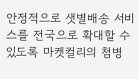안정적으로 샛별배송 서비스를 전국으로 확대할 수 있도록 마켓컬리의 첨병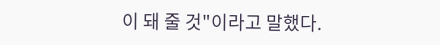이 돼 줄 것"이라고 말했다.